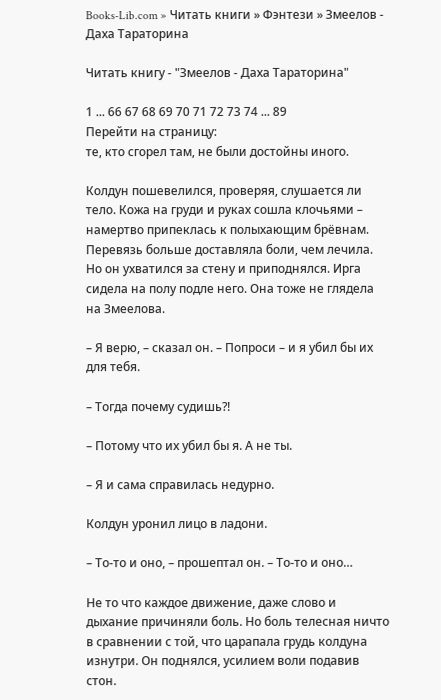Books-Lib.com » Читать книги » Фэнтези » Змеелов - Даха Тараторина

Читать книгу - "Змеелов - Даха Тараторина"

1 ... 66 67 68 69 70 71 72 73 74 ... 89
Перейти на страницу:
те, кто сгорел там, не были достойны иного.

Колдун пошевелился, проверяя, слушается ли тело. Кожа на груди и руках сошла клочьями – намертво припеклась к полыхающим брёвнам. Перевязь больше доставляла боли, чем лечила. Но он ухватился за стену и приподнялся. Ирга сидела на полу подле него. Она тоже не глядела на Змеелова.

– Я верю, – сказал он. – Попроси – и я убил бы их для тебя.

– Тогда почему судишь?!

– Потому что их убил бы я. А не ты.

– Я и сама справилась недурно.

Колдун уронил лицо в ладони.

– То-то и оно, – прошептал он. – То-то и оно…

Не то что каждое движение, даже слово и дыхание причиняли боль. Но боль телесная ничто в сравнении с той, что царапала грудь колдуна изнутри. Он поднялся, усилием воли подавив стон.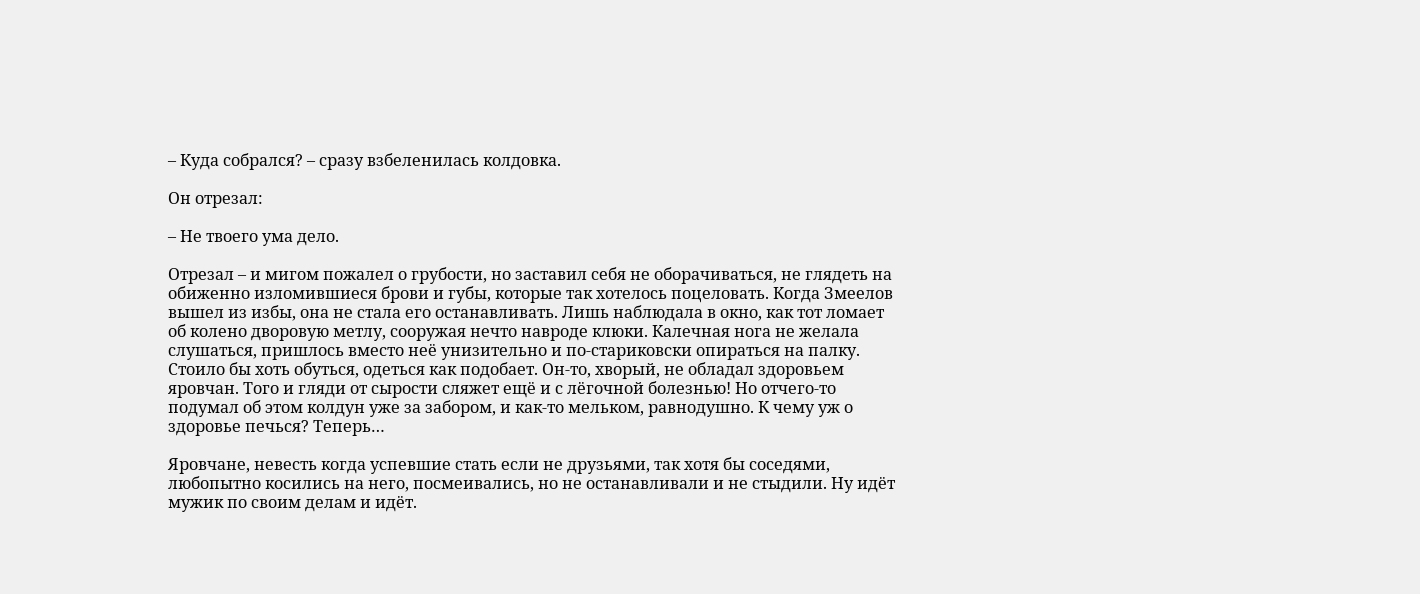– Куда собрался? – сразу взбеленилась колдовка.

Он отрезал:

– Не твоего ума дело.

Отрезал – и мигом пожалел о грубости, но заставил себя не оборачиваться, не глядеть на обиженно изломившиеся брови и губы, которые так хотелось поцеловать. Когда Змеелов вышел из избы, она не стала его останавливать. Лишь наблюдала в окно, как тот ломает об колено дворовую метлу, сооружая нечто навроде клюки. Калечная нога не желала слушаться, пришлось вместо неё унизительно и по-стариковски опираться на палку. Стоило бы хоть обуться, одеться как подобает. Он-то, хворый, не обладал здоровьем яровчан. Того и гляди от сырости сляжет ещё и с лёгочной болезнью! Но отчего-то подумал об этом колдун уже за забором, и как-то мельком, равнодушно. К чему уж о здоровье печься? Теперь…

Яровчане, невесть когда успевшие стать если не друзьями, так хотя бы соседями, любопытно косились на него, посмеивались, но не останавливали и не стыдили. Ну идёт мужик по своим делам и идёт.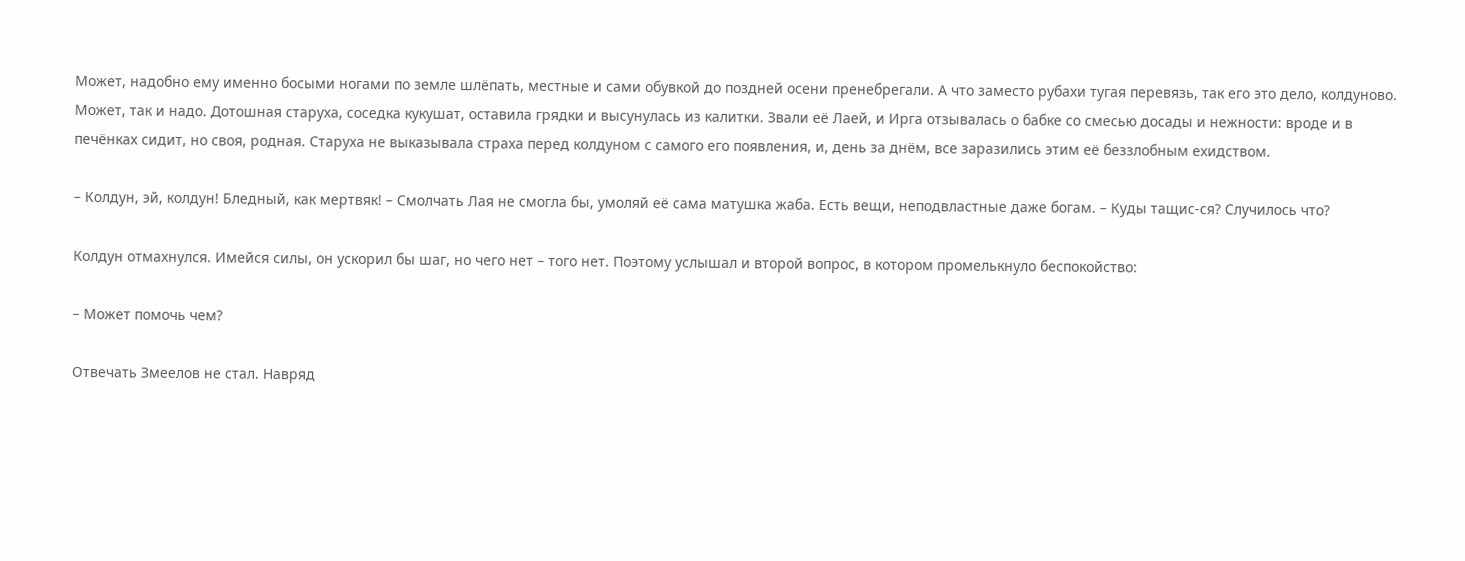Может, надобно ему именно босыми ногами по земле шлёпать, местные и сами обувкой до поздней осени пренебрегали. А что заместо рубахи тугая перевязь, так его это дело, колдуново. Может, так и надо. Дотошная старуха, соседка кукушат, оставила грядки и высунулась из калитки. Звали её Лаей, и Ирга отзывалась о бабке со смесью досады и нежности: вроде и в печёнках сидит, но своя, родная. Старуха не выказывала страха перед колдуном с самого его появления, и, день за днём, все заразились этим её беззлобным ехидством.

– Колдун, эй, колдун! Бледный, как мертвяк! – Смолчать Лая не смогла бы, умоляй её сама матушка жаба. Есть вещи, неподвластные даже богам. – Куды тащис-ся? Случилось что?

Колдун отмахнулся. Имейся силы, он ускорил бы шаг, но чего нет – того нет. Поэтому услышал и второй вопрос, в котором промелькнуло беспокойство:

– Может помочь чем?

Отвечать Змеелов не стал. Навряд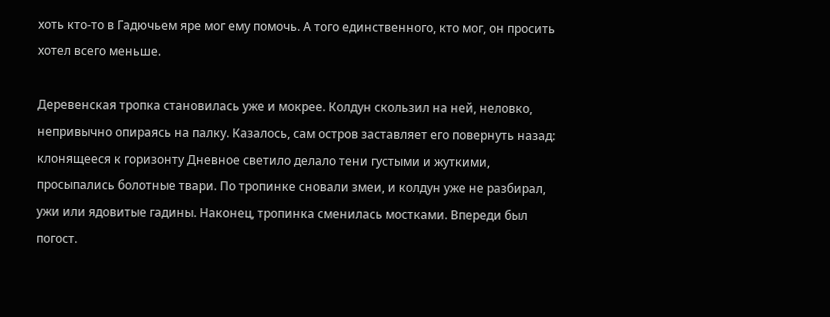хоть кто-то в Гадючьем яре мог ему помочь. А того единственного, кто мог, он просить хотел всего меньше.

Деревенская тропка становилась уже и мокрее. Колдун скользил на ней, неловко, непривычно опираясь на палку. Казалось, сам остров заставляет его повернуть назад: клонящееся к горизонту Дневное светило делало тени густыми и жуткими, просыпались болотные твари. По тропинке сновали змеи, и колдун уже не разбирал, ужи или ядовитые гадины. Наконец, тропинка сменилась мостками. Впереди был погост.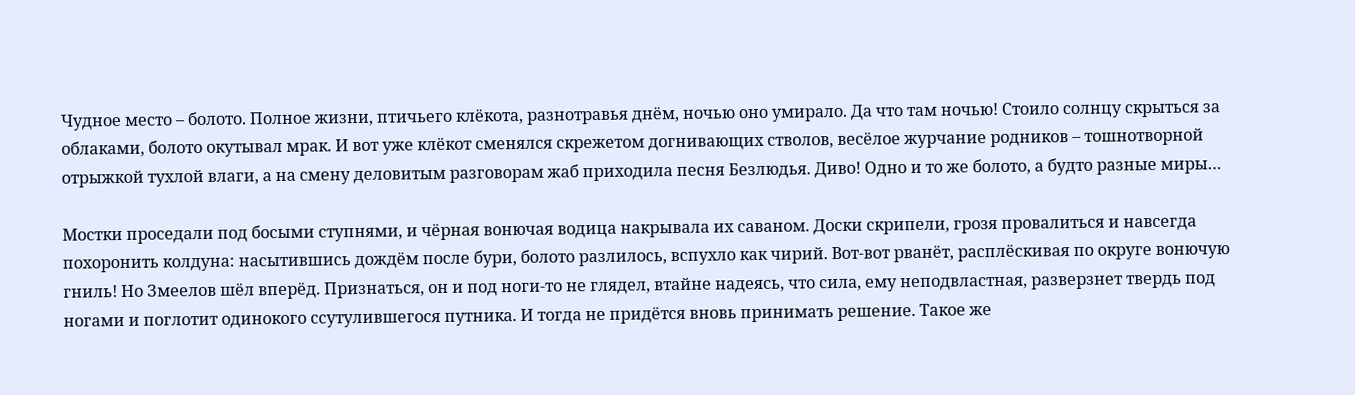Чудное место – болото. Полное жизни, птичьего клёкота, разнотравья днём, ночью оно умирало. Да что там ночью! Стоило солнцу скрыться за облаками, болото окутывал мрак. И вот уже клёкот сменялся скрежетом догнивающих стволов, весёлое журчание родников – тошнотворной отрыжкой тухлой влаги, а на смену деловитым разговорам жаб приходила песня Безлюдья. Диво! Одно и то же болото, а будто разные миры…

Мостки проседали под босыми ступнями, и чёрная вонючая водица накрывала их саваном. Доски скрипели, грозя провалиться и навсегда похоронить колдуна: насытившись дождём после бури, болото разлилось, вспухло как чирий. Вот-вот рванёт, расплёскивая по округе вонючую гниль! Но Змеелов шёл вперёд. Признаться, он и под ноги-то не глядел, втайне надеясь, что сила, ему неподвластная, разверзнет твердь под ногами и поглотит одинокого ссутулившегося путника. И тогда не придётся вновь принимать решение. Такое же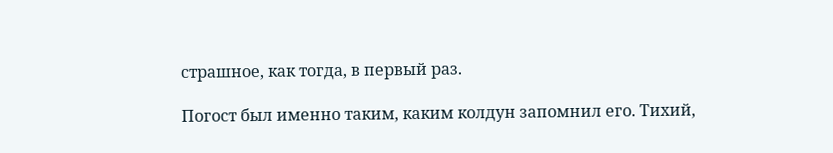страшное, как тогда, в первый раз.

Погост был именно таким, каким колдун запомнил его. Тихий,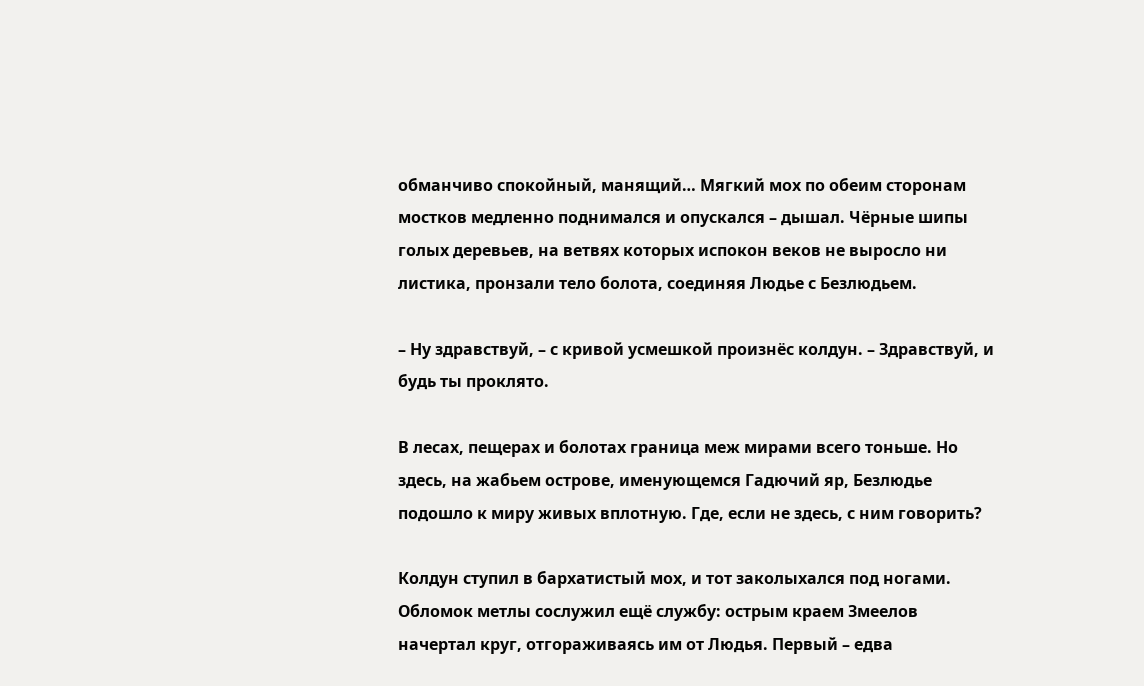обманчиво спокойный, манящий… Мягкий мох по обеим сторонам мостков медленно поднимался и опускался – дышал. Чёрные шипы голых деревьев, на ветвях которых испокон веков не выросло ни листика, пронзали тело болота, соединяя Людье с Безлюдьем.

– Ну здравствуй, – с кривой усмешкой произнёс колдун. – Здравствуй, и будь ты проклято.

В лесах, пещерах и болотах граница меж мирами всего тоньше. Но здесь, на жабьем острове, именующемся Гадючий яр, Безлюдье подошло к миру живых вплотную. Где, если не здесь, с ним говорить?

Колдун ступил в бархатистый мох, и тот заколыхался под ногами. Обломок метлы сослужил ещё службу: острым краем Змеелов начертал круг, отгораживаясь им от Людья. Первый – едва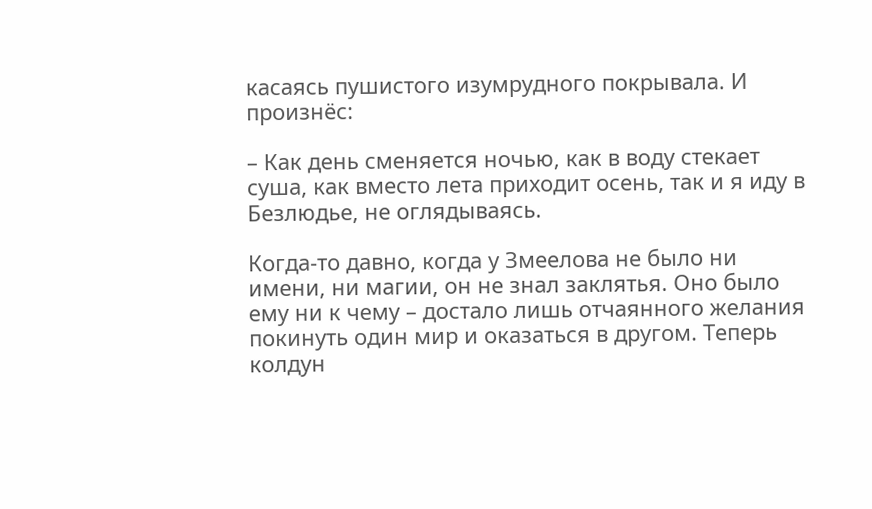касаясь пушистого изумрудного покрывала. И произнёс:

– Как день сменяется ночью, как в воду стекает суша, как вместо лета приходит осень, так и я иду в Безлюдье, не оглядываясь.

Когда-то давно, когда у Змеелова не было ни имени, ни магии, он не знал заклятья. Оно было ему ни к чему – достало лишь отчаянного желания покинуть один мир и оказаться в другом. Теперь колдун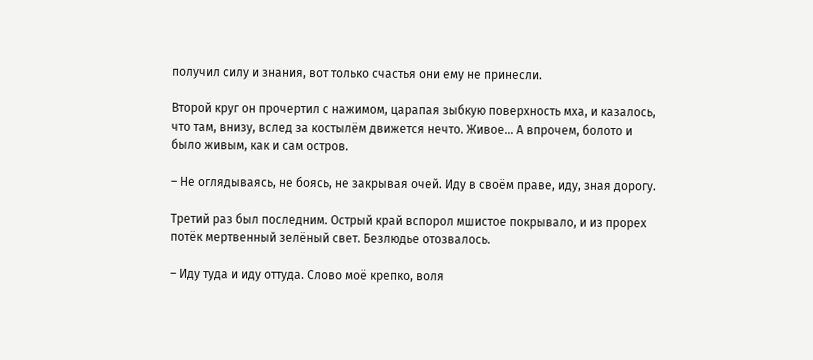получил силу и знания, вот только счастья они ему не принесли.

Второй круг он прочертил с нажимом, царапая зыбкую поверхность мха, и казалось, что там, внизу, вслед за костылём движется нечто. Живое… А впрочем, болото и было живым, как и сам остров.

– Не оглядываясь, не боясь, не закрывая очей. Иду в своём праве, иду, зная дорогу.

Третий раз был последним. Острый край вспорол мшистое покрывало, и из прорех потёк мертвенный зелёный свет. Безлюдье отозвалось.

– Иду туда и иду оттуда. Слово моё крепко, воля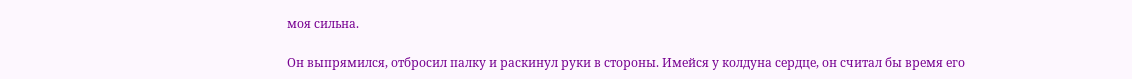моя сильна.

Он выпрямился, отбросил палку и раскинул руки в стороны. Имейся у колдуна сердце, он считал бы время его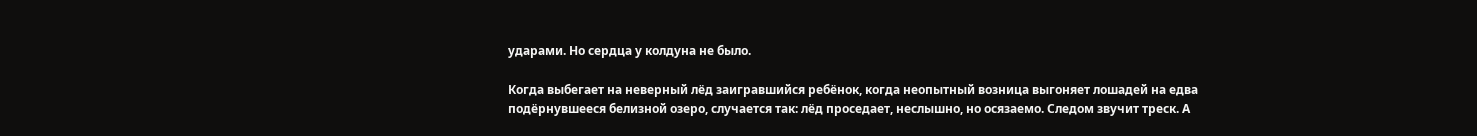ударами. Но сердца у колдуна не было.

Когда выбегает на неверный лёд заигравшийся ребёнок, когда неопытный возница выгоняет лошадей на едва подёрнувшееся белизной озеро, случается так: лёд проседает, неслышно, но осязаемо. Следом звучит треск. А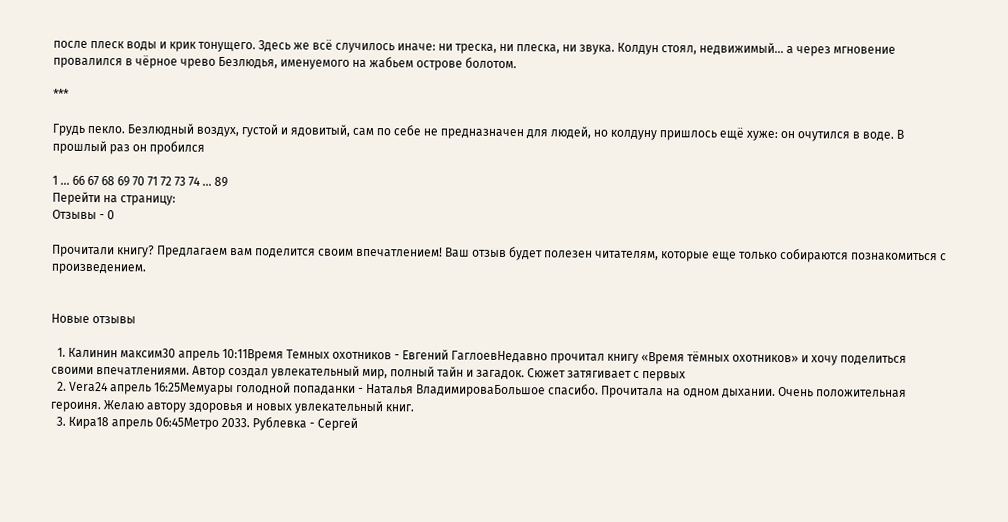после плеск воды и крик тонущего. Здесь же всё случилось иначе: ни треска, ни плеска, ни звука. Колдун стоял, недвижимый… а через мгновение провалился в чёрное чрево Безлюдья, именуемого на жабьем острове болотом.

***

Грудь пекло. Безлюдный воздух, густой и ядовитый, сам по себе не предназначен для людей, но колдуну пришлось ещё хуже: он очутился в воде. В прошлый раз он пробился

1 ... 66 67 68 69 70 71 72 73 74 ... 89
Перейти на страницу:
Отзывы - 0

Прочитали книгу? Предлагаем вам поделится своим впечатлением! Ваш отзыв будет полезен читателям, которые еще только собираются познакомиться с произведением.


Новые отзывы

  1. Калинин максим30 апрель 10:11Время Темных охотников - Евгений ГаглоевНедавно прочитал книгу «Время тёмных охотников» и хочу поделиться своими впечатлениями. Автор создал увлекательный мир, полный тайн и загадок. Сюжет затягивает с первых
  2. Vera24 апрель 16:25Мемуары голодной попаданки - Наталья ВладимироваБольшое спасибо. Прочитала на одном дыхании. Очень положительная героиня. Желаю автору здоровья и новых увлекательный книг.
  3. Кира18 апрель 06:45Метро 2033. Рублевка - Сергей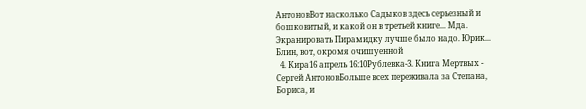АнтоновВот насколько Садыков здесь серьезный и бошковитый, и какой он в третьей книге... Мда. Экранировать Пирамидку лучше было надо. Юрик... Блин, вот, окромя очишуенной
  4. Кира16 апрель 16:10Рублевка-3. Книга Мертвых - Сергей АнтоновБольше всех переживала за Степана, Бориса, и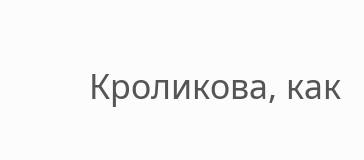Кроликова, как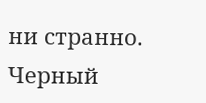ни странно. Черный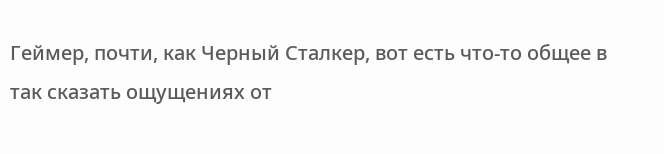Геймер, почти, как Черный Сталкер, вот есть что-то общее в так сказать ощущениях от